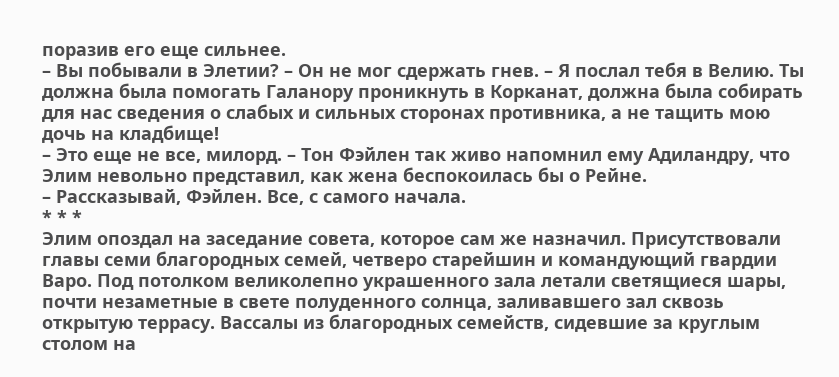поразив его еще сильнее.
– Вы побывали в Элетии? – Он не мог сдержать гнев. – Я послал тебя в Велию. Ты должна была помогать Галанору проникнуть в Корканат, должна была собирать для нас сведения о слабых и сильных сторонах противника, а не тащить мою дочь на кладбище!
– Это еще не все, милорд. – Тон Фэйлен так живо напомнил ему Адиландру, что Элим невольно представил, как жена беспокоилась бы о Рейне.
– Рассказывай, Фэйлен. Все, с самого начала.
* * *
Элим опоздал на заседание совета, которое сам же назначил. Присутствовали главы семи благородных семей, четверо старейшин и командующий гвардии Варо. Под потолком великолепно украшенного зала летали светящиеся шары, почти незаметные в свете полуденного солнца, заливавшего зал сквозь открытую террасу. Вассалы из благородных семейств, сидевшие за круглым столом на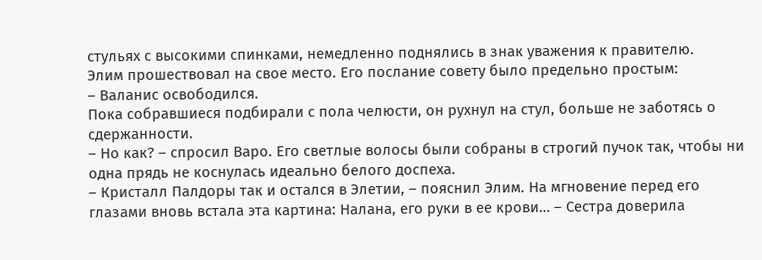стульях с высокими спинками, немедленно поднялись в знак уважения к правителю.
Элим прошествовал на свое место. Его послание совету было предельно простым:
– Валанис освободился.
Пока собравшиеся подбирали с пола челюсти, он рухнул на стул, больше не заботясь о сдержанности.
– Но как? – спросил Варо. Его светлые волосы были собраны в строгий пучок так, чтобы ни одна прядь не коснулась идеально белого доспеха.
– Кристалл Палдоры так и остался в Элетии, – пояснил Элим. На мгновение перед его глазами вновь встала эта картина: Налана, его руки в ее крови… – Сестра доверила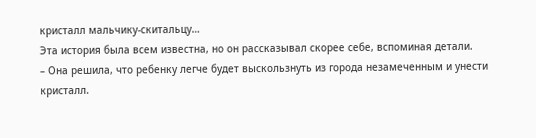кристалл мальчику-скитальцу…
Эта история была всем известна, но он рассказывал скорее себе, вспоминая детали.
– Она решила, что ребенку легче будет выскользнуть из города незамеченным и унести кристалл.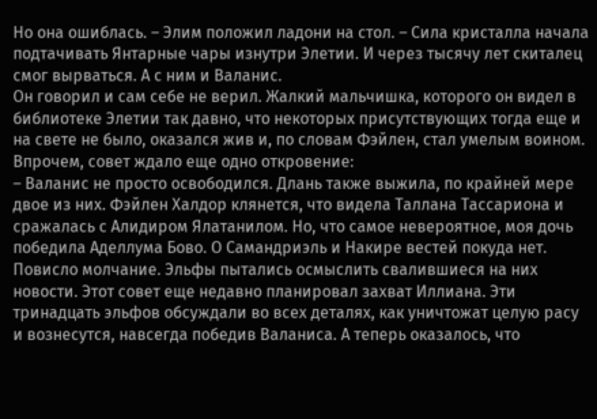Но она ошиблась. – Элим положил ладони на стол. – Сила кристалла начала подтачивать Янтарные чары изнутри Элетии. И через тысячу лет скиталец смог вырваться. А с ним и Валанис.
Он говорил и сам себе не верил. Жалкий мальчишка, которого он видел в библиотеке Элетии так давно, что некоторых присутствующих тогда еще и на свете не было, оказался жив и, по словам Фэйлен, стал умелым воином. Впрочем, совет ждало еще одно откровение:
– Валанис не просто освободился. Длань также выжила, по крайней мере двое из них. Фэйлен Халдор клянется, что видела Таллана Тассариона и сражалась с Алидиром Ялатанилом. Но, что самое невероятное, моя дочь победила Аделлума Бово. О Самандриэль и Накире вестей покуда нет.
Повисло молчание. Эльфы пытались осмыслить свалившиеся на них новости. Этот совет еще недавно планировал захват Иллиана. Эти тринадцать эльфов обсуждали во всех деталях, как уничтожат целую расу и вознесутся, навсегда победив Валаниса. А теперь оказалось, что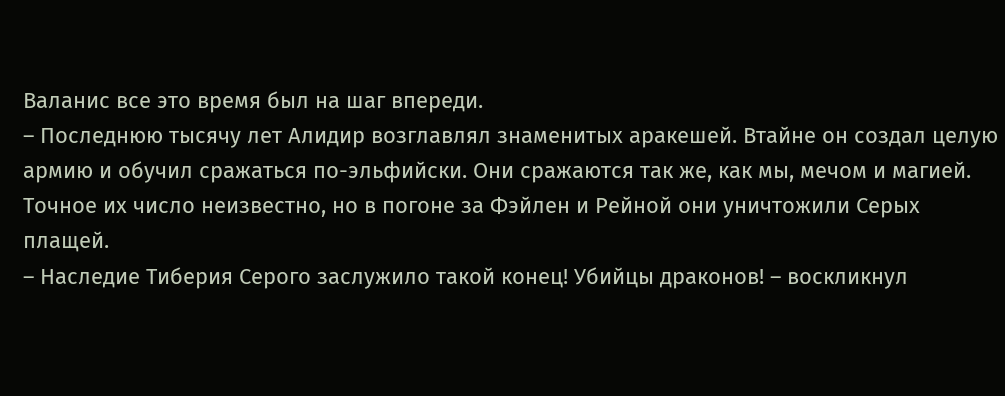Валанис все это время был на шаг впереди.
– Последнюю тысячу лет Алидир возглавлял знаменитых аракешей. Втайне он создал целую армию и обучил сражаться по-эльфийски. Они сражаются так же, как мы, мечом и магией. Точное их число неизвестно, но в погоне за Фэйлен и Рейной они уничтожили Серых плащей.
– Наследие Тиберия Серого заслужило такой конец! Убийцы драконов! – воскликнул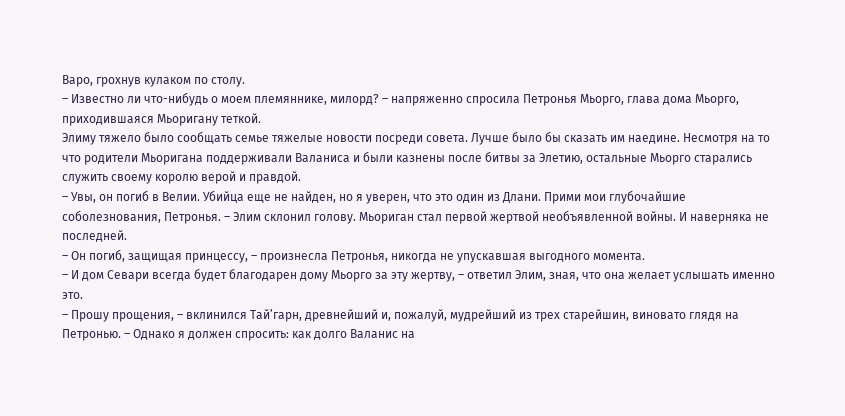Варо, грохнув кулаком по столу.
– Известно ли что-нибудь о моем племяннике, милорд? – напряженно спросила Петронья Мьорго, глава дома Мьорго, приходившаяся Мьоригану теткой.
Элиму тяжело было сообщать семье тяжелые новости посреди совета. Лучше было бы сказать им наедине. Несмотря на то что родители Мьоригана поддерживали Валаниса и были казнены после битвы за Элетию, остальные Мьорго старались служить своему королю верой и правдой.
– Увы, он погиб в Велии. Убийца еще не найден, но я уверен, что это один из Длани. Прими мои глубочайшие соболезнования, Петронья. – Элим склонил голову. Мьориган стал первой жертвой необъявленной войны. И наверняка не последней.
– Он погиб, защищая принцессу, – произнесла Петронья, никогда не упускавшая выгодного момента.
– И дом Севари всегда будет благодарен дому Мьорго за эту жертву, – ответил Элим, зная, что она желает услышать именно это.
– Прошу прощения, – вклинился Тай’гарн, древнейший и, пожалуй, мудрейший из трех старейшин, виновато глядя на Петронью. – Однако я должен спросить: как долго Валанис на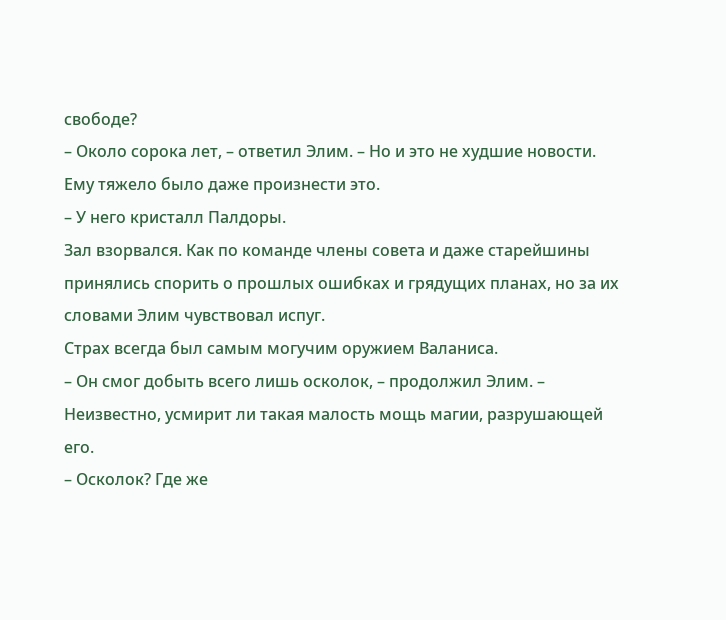свободе?
– Около сорока лет, – ответил Элим. – Но и это не худшие новости.
Ему тяжело было даже произнести это.
– У него кристалл Палдоры.
Зал взорвался. Как по команде члены совета и даже старейшины принялись спорить о прошлых ошибках и грядущих планах, но за их словами Элим чувствовал испуг.
Страх всегда был самым могучим оружием Валаниса.
– Он смог добыть всего лишь осколок, – продолжил Элим. – Неизвестно, усмирит ли такая малость мощь магии, разрушающей его.
– Осколок? Где же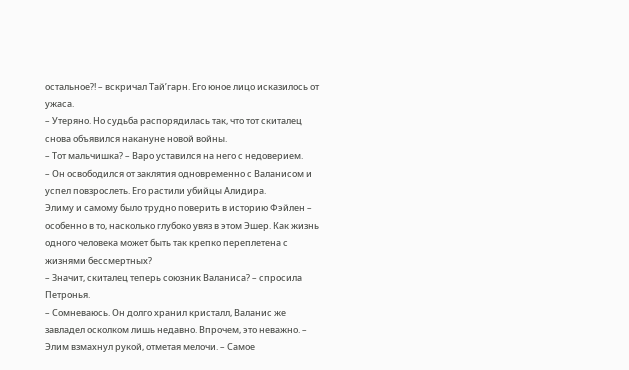остальное?! – вскричал Тай’гарн. Его юное лицо исказилось от ужаса.
– Утеряно. Но судьба распорядилась так, что тот скиталец снова объявился накануне новой войны.
– Тот мальчишка? – Варо уставился на него с недоверием.
– Он освободился от заклятия одновременно с Валанисом и успел повзрослеть. Его растили убийцы Алидира.
Элиму и самому было трудно поверить в историю Фэйлен – особенно в то, насколько глубоко увяз в этом Эшер. Как жизнь одного человека может быть так крепко переплетена с жизнями бессмертных?
– Значит, скиталец теперь союзник Валаниса? – спросила Петронья.
– Сомневаюсь. Он долго хранил кристалл, Валанис же завладел осколком лишь недавно. Впрочем, это неважно. – Элим взмахнул рукой, отметая мелочи. – Самое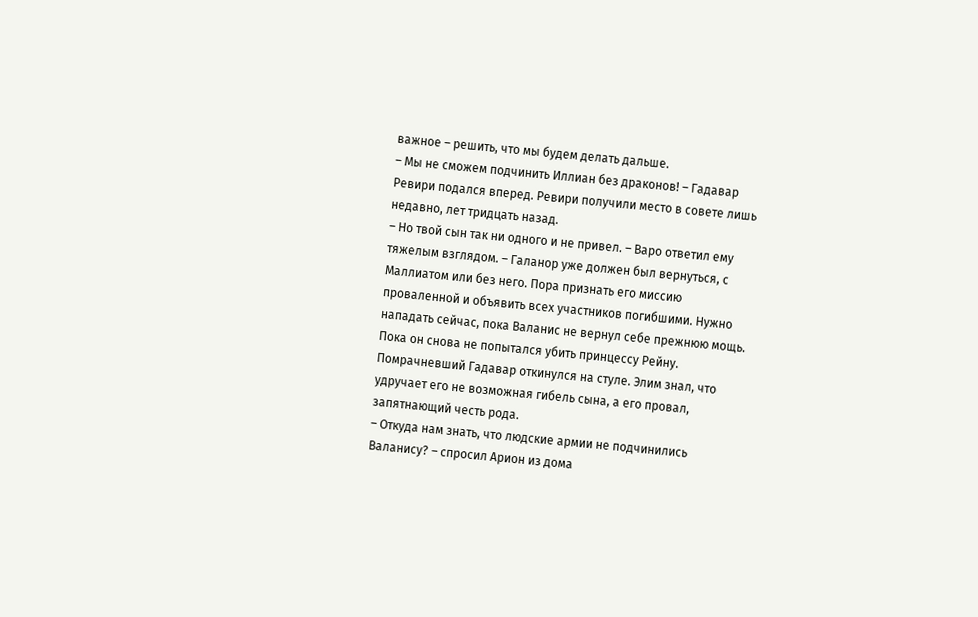важное – решить, что мы будем делать дальше.
– Мы не сможем подчинить Иллиан без драконов! – Гадавар Ревири подался вперед. Ревири получили место в совете лишь недавно, лет тридцать назад.
– Но твой сын так ни одного и не привел. – Варо ответил ему тяжелым взглядом. – Галанор уже должен был вернуться, с Маллиатом или без него. Пора признать его миссию проваленной и объявить всех участников погибшими. Нужно нападать сейчас, пока Валанис не вернул себе прежнюю мощь. Пока он снова не попытался убить принцессу Рейну.
Помрачневший Гадавар откинулся на стуле. Элим знал, что удручает его не возможная гибель сына, а его провал, запятнающий честь рода.
– Откуда нам знать, что людские армии не подчинились Валанису? – спросил Арион из дома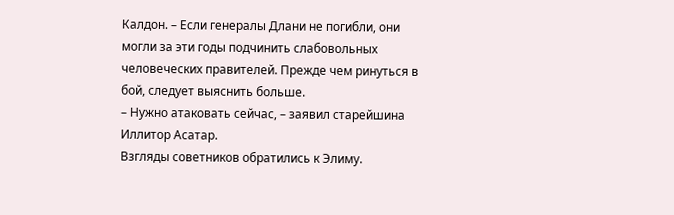Калдон. – Если генералы Длани не погибли, они могли за эти годы подчинить слабовольных человеческих правителей. Прежде чем ринуться в бой, следует выяснить больше.
– Нужно атаковать сейчас, – заявил старейшина Иллитор Асатар.
Взгляды советников обратились к Элиму.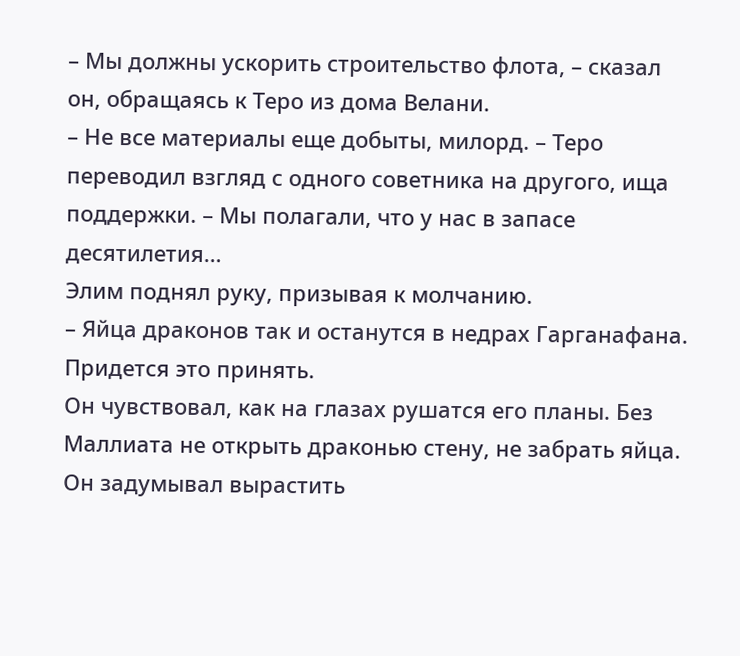– Мы должны ускорить строительство флота, – сказал он, обращаясь к Теро из дома Велани.
– Не все материалы еще добыты, милорд. – Теро переводил взгляд с одного советника на другого, ища поддержки. – Мы полагали, что у нас в запасе десятилетия…
Элим поднял руку, призывая к молчанию.
– Яйца драконов так и останутся в недрах Гарганафана. Придется это принять.
Он чувствовал, как на глазах рушатся его планы. Без Маллиата не открыть драконью стену, не забрать яйца. Он задумывал вырастить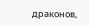драконов,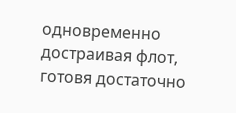одновременно достраивая флот, готовя достаточно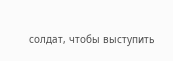солдат, чтобы выступить